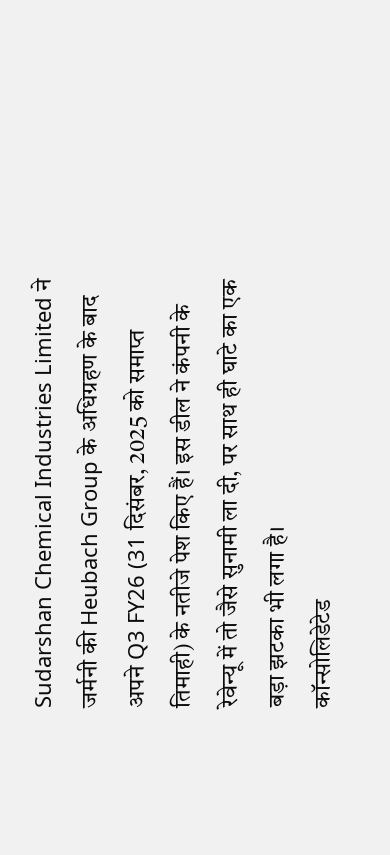Sudarshan Chemical Industries Limited ने जर्मनी की Heubach Group के अधिग्रहण के बाद अपने Q3 FY26 (31 दिसंबर, 2025 को समाप्त तिमाही) के नतीजे पेश किए हैं। इस डील ने कंपनी के रेवेन्यू में तो जैसे सुनामी ला दी, पर साथ ही घाटे का एक बड़ा झटका भी लगा है।
कॉन्सोलिडेटेड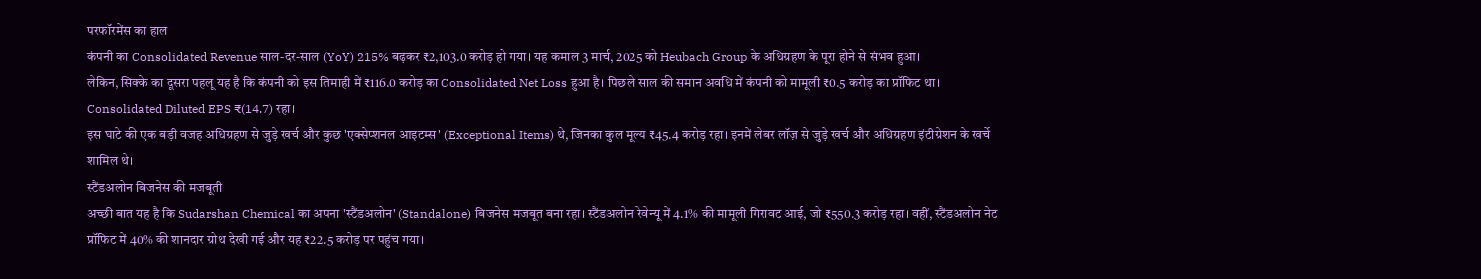परफॉरमेंस का हाल
कंपनी का Consolidated Revenue साल-दर-साल (YoY) 215% बढ़कर ₹2,103.0 करोड़ हो गया। यह कमाल 3 मार्च, 2025 को Heubach Group के अधिग्रहण के पूरा होने से संभव हुआ।
लेकिन, सिक्के का दूसरा पहलू यह है कि कंपनी को इस तिमाही में ₹116.0 करोड़ का Consolidated Net Loss हुआ है। पिछले साल की समान अवधि में कंपनी को मामूली ₹0.5 करोड़ का प्रॉफिट था। Consolidated Diluted EPS ₹(14.7) रहा।
इस घाटे की एक बड़ी वजह अधिग्रहण से जुड़े खर्च और कुछ 'एक्सेप्शनल आइटम्स' (Exceptional Items) थे, जिनका कुल मूल्य ₹45.4 करोड़ रहा। इनमें लेबर लॉज़ से जुड़े खर्च और अधिग्रहण इंटीग्रेशन के खर्चे शामिल थे।
स्टैंडअलोन बिजनेस की मजबूती
अच्छी बात यह है कि Sudarshan Chemical का अपना 'स्टैंडअलोन' (Standalone) बिजनेस मजबूत बना रहा। स्टैंडअलोन रेवेन्यू में 4.1% की मामूली गिरावट आई, जो ₹550.3 करोड़ रहा। वहीं, स्टैंडअलोन नेट प्रॉफिट में 40% की शानदार ग्रोथ देखी गई और यह ₹22.5 करोड़ पर पहुंच गया।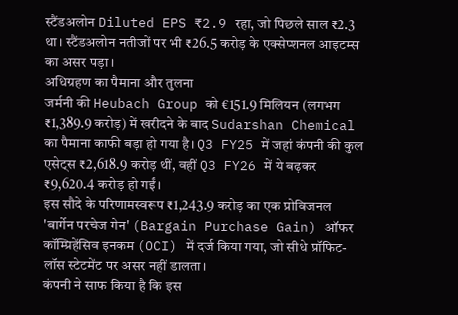स्टैंडअलोन Diluted EPS ₹2.9 रहा, जो पिछले साल ₹2.3 था। स्टैंडअलोन नतीजों पर भी ₹26.5 करोड़ के एक्सेप्शनल आइटम्स का असर पड़ा।
अधिग्रहण का पैमाना और तुलना
जर्मनी की Heubach Group को €151.9 मिलियन (लगभग ₹1,389.9 करोड़) में खरीदने के बाद Sudarshan Chemical का पैमाना काफी बड़ा हो गया है। Q3 FY25 में जहां कंपनी की कुल एसेट्स ₹2,618.9 करोड़ थीं, वहीं Q3 FY26 में ये बढ़कर ₹9,620.4 करोड़ हो गईं।
इस सौदे के परिणामस्वरूप ₹1,243.9 करोड़ का एक प्रोविजनल 'बार्गेन परचेज गेन' (Bargain Purchase Gain) ऑफर कॉम्प्रिहेंसिव इनकम (OCI) में दर्ज किया गया, जो सीधे प्रॉफिट-लॉस स्टेटमेंट पर असर नहीं डालता।
कंपनी ने साफ किया है कि इस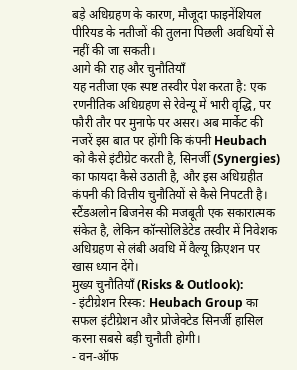बड़े अधिग्रहण के कारण, मौजूदा फाइनेंशियल पीरियड के नतीजों की तुलना पिछली अवधियों से नहीं की जा सकती।
आगे की राह और चुनौतियाँ
यह नतीजा एक स्पष्ट तस्वीर पेश करता है: एक रणनीतिक अधिग्रहण से रेवेन्यू में भारी वृद्धि, पर फौरी तौर पर मुनाफे पर असर। अब मार्केट की नजरें इस बात पर होंगी कि कंपनी Heubach को कैसे इंटीग्रेट करती है, सिनर्जी (Synergies) का फायदा कैसे उठाती है, और इस अधिग्रहीत कंपनी की वित्तीय चुनौतियों से कैसे निपटती है। स्टैंडअलोन बिजनेस की मजबूती एक सकारात्मक संकेत है, लेकिन कॉन्सोलिडेटेड तस्वीर में निवेशक अधिग्रहण से लंबी अवधि में वैल्यू क्रिएशन पर खास ध्यान देंगे।
मुख्य चुनौतियाँ (Risks & Outlook):
- इंटीग्रेशन रिस्क: Heubach Group का सफल इंटीग्रेशन और प्रोजेक्टेड सिनर्जी हासिल करना सबसे बड़ी चुनौती होगी।
- वन-ऑफ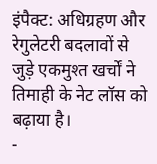इंपैक्ट: अधिग्रहण और रेगुलेटरी बदलावों से जुड़े एकमुश्त खर्चों ने तिमाही के नेट लॉस को बढ़ाया है।
-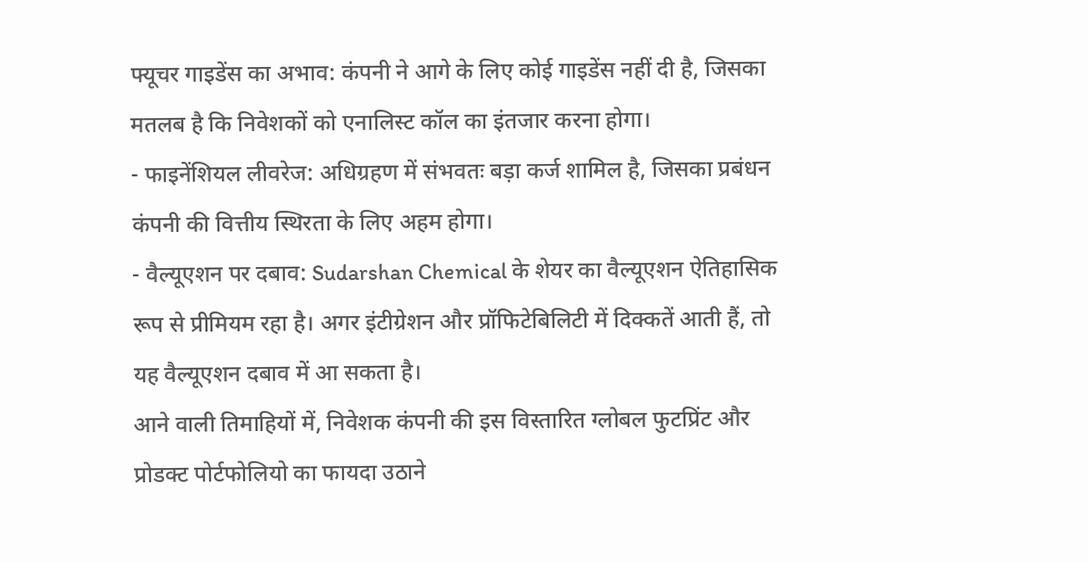फ्यूचर गाइडेंस का अभाव: कंपनी ने आगे के लिए कोई गाइडेंस नहीं दी है, जिसका मतलब है कि निवेशकों को एनालिस्ट कॉल का इंतजार करना होगा।
- फाइनेंशियल लीवरेज: अधिग्रहण में संभवतः बड़ा कर्ज शामिल है, जिसका प्रबंधन कंपनी की वित्तीय स्थिरता के लिए अहम होगा।
- वैल्यूएशन पर दबाव: Sudarshan Chemical के शेयर का वैल्यूएशन ऐतिहासिक रूप से प्रीमियम रहा है। अगर इंटीग्रेशन और प्रॉफिटेबिलिटी में दिक्कतें आती हैं, तो यह वैल्यूएशन दबाव में आ सकता है।
आने वाली तिमाहियों में, निवेशक कंपनी की इस विस्तारित ग्लोबल फुटप्रिंट और प्रोडक्ट पोर्टफोलियो का फायदा उठाने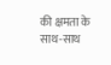की क्षमता के साथ-साथ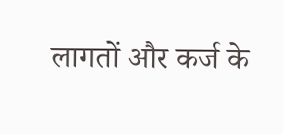लागतों और कर्ज के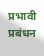प्रभावी प्रबंधन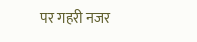पर गहरी नजर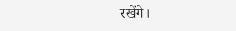रखेंगे।